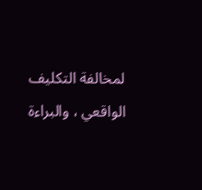لمخالفة التكليف الواقعي ، والبراءة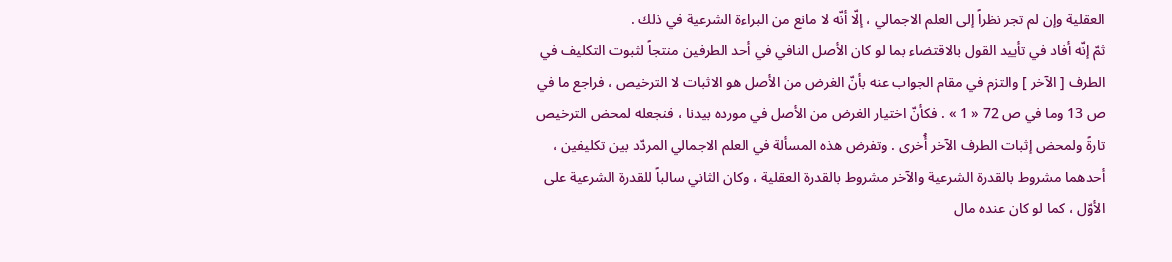العقلية وإن لم تجر نظراً إلى العلم الاجمالي ، إلّا أنّه لا مانع من البراءة الشرعية في ذلك .
ثمّ إنّه أفاد في تأييد القول بالاقتضاء بما لو كان الأصل النافي في أحد الطرفين منتجاً لثبوت التكليف في الطرف [ الآخر ] والتزم في مقام الجواب عنه بأنّ الغرض من الأصل هو الاثبات لا الترخيص ، فراجع ما في ص 13 وما في ص 72 « 1 » . فكأنّ اختيار الغرض من الأصل في مورده بيدنا ، فنجعله لمحض الترخيص تارةً ولمحض إثبات الطرف الآخر أُخرى . وتفرض هذه المسألة في العلم الاجمالي المردّد بين تكليفين ، أحدهما مشروط بالقدرة الشرعية والآخر مشروط بالقدرة العقلية ، وكان الثاني سالباً للقدرة الشرعية على الأوّل ، كما لو كان عنده مال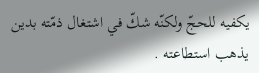يكفيه للحجّ ولكنّه شكّ في اشتغال ذمّته بدين يذهب استطاعته .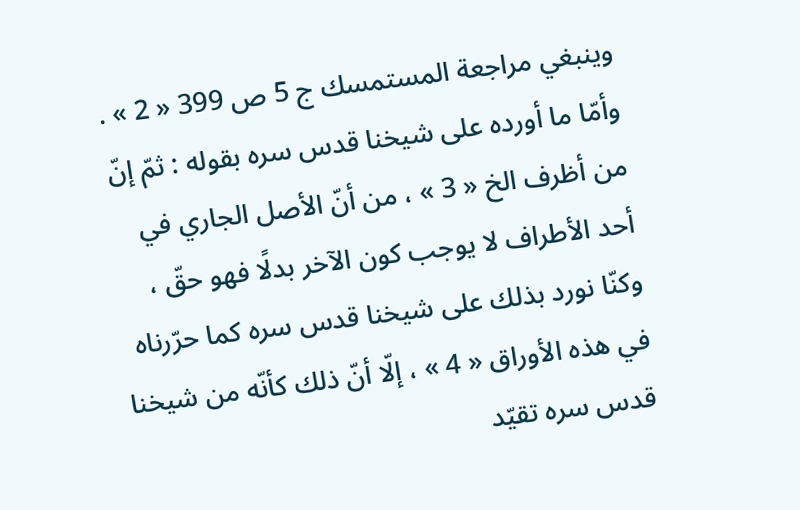وينبغي مراجعة المستمسك ج 5 ص 399 « 2 » .
وأمّا ما أورده على شيخنا قدس سره بقوله : ثمّ إنّ من أظرف الخ « 3 » ، من أنّ الأصل الجاري في أحد الأطراف لا يوجب كون الآخر بدلًا فهو حقّ ، وكنّا نورد بذلك على شيخنا قدس سره كما حرّرناه في هذه الأوراق « 4 » ، إلّا أنّ ذلك كأنّه من شيخنا قدس سره تقيّد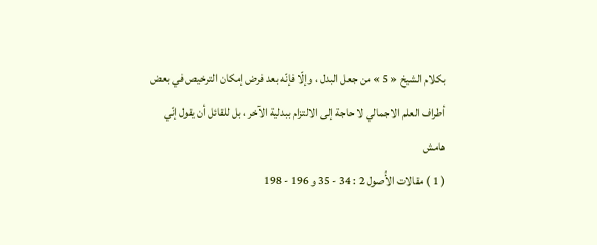بكلام الشيخ « 5 » من جعل البدل ، وإلّا فإنّه بعد فرض إمكان الترخيص في بعض أطراف العلم الاجمالي لا حاجة إلى الالتزام ببدلية الآخر ، بل للقائل أن يقول إنّي
هامش
( 1 ) مقالات الأُصول 2 : 34 - 35 و 196 - 198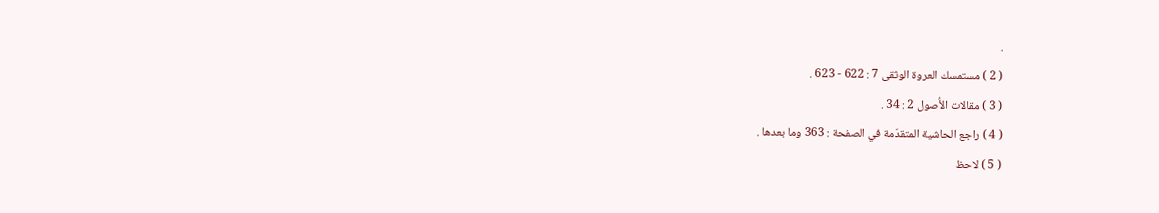.
( 2 ) مستمسك العروة الوثقى 7 : 622 - 623 .
( 3 ) مقالات الأُصول 2 : 34 .
( 4 ) راجع الحاشية المتقدّمة في الصفحة : 363 وما بعدها .
( 5 ) لاحظ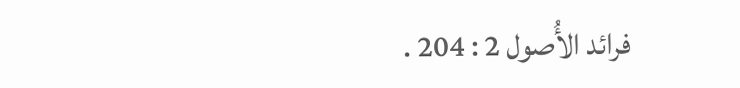فرائد الأُصول 2 : 204 .